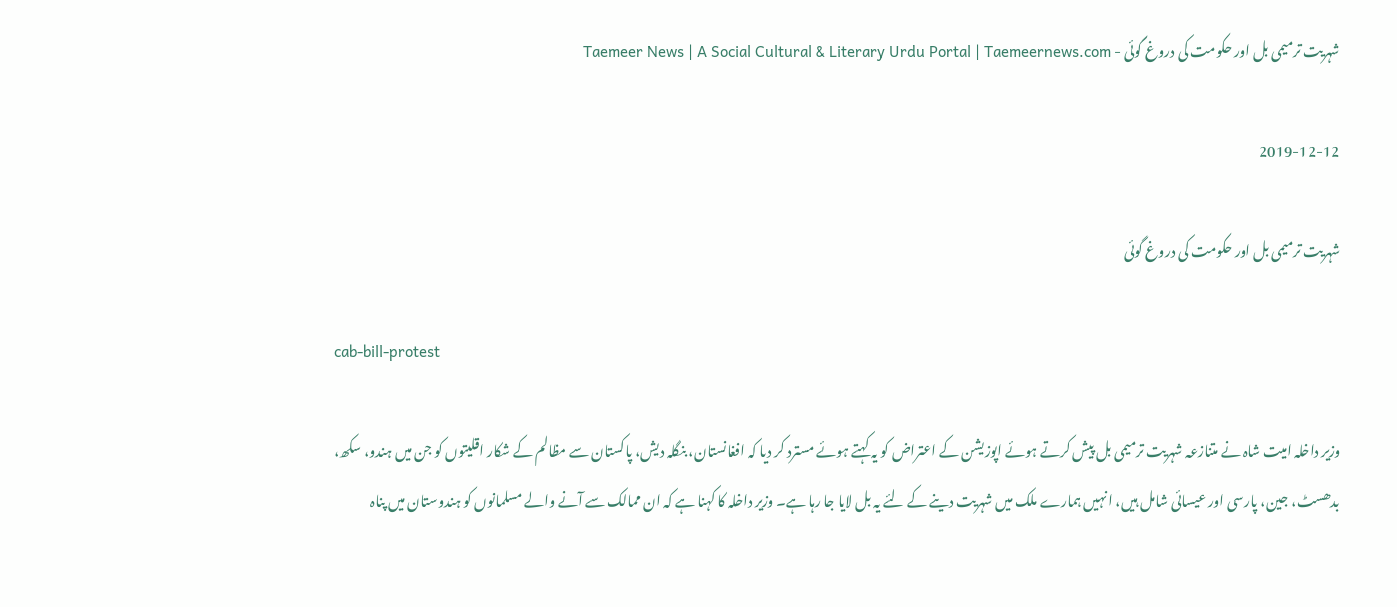شہریت ترمیمی بل اور حکومت کی دروغ گوئی - Taemeer News | A Social Cultural & Literary Urdu Portal | Taemeernews.com

2019-12-12

شہریت ترمیمی بل اور حکومت کی دروغ گوئی

cab-bill-protest

وزیر داخلہ امیت شاہ نے متنازعہ شہریت ترمیمی بل پیش کرتے ہوئے اپوزیشن کے اعتراض کو یہ کہتے ہوئے مسترد کر دیا کہ افغانستان، بنگلہ دیش، پاکستان سے مظالم کے شکار اقلیتوں کو جن میں ہندو، سکھ، بدھسٹ، جین، پارسی اور عیسائی شامل ہیں، انہیں ہمارے ملک میں شہریت دینے کے لئے یہ بل لایا جا رہا ہے۔ وزیر داخلہ کا کہنا ہے کہ ان ممالک سے آنے والے مسلمانوں کو ہندوستان میں پناہ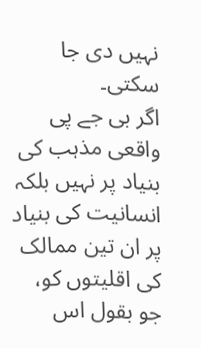نہیں دی جا سکتی۔
اگر بی جے پی واقعی مذہب کی بنیاد پر نہیں بلکہ انسانیت کی بنیاد پر ان تین ممالک کی اقلیتوں کو، جو بقول اس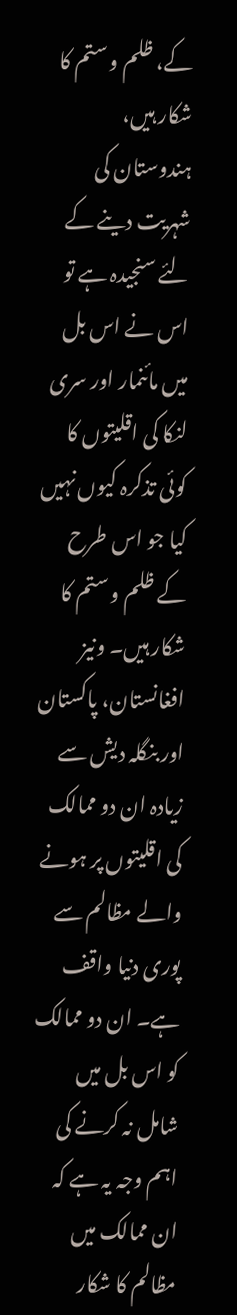کے، ظلم و ستم کا شکار ہیں، ہندوستان کی شہریت دینے کے لئے سنجیدہ ہے تو اس نے اس بل میں مائنمار اور سری لنکا کی اقلیتوں کا کوئی تذکرہ کیوں نہیں کیا جو اس طرح کے ظلم و ستم کا شکار ہیں۔ ونیز افغانستان، پاکستان اور بنگلہ دیش سے زیادہ ان دو ممالک کی اقلیتوں پر ہونے والے مظالم سے پوری دنیا واقف ہے۔ ان دو ممالک کو اس بل میں شامل نہ کرنے کی اہم وجہ یہ ہے کہ ان ممالک میں مظالم کا شکار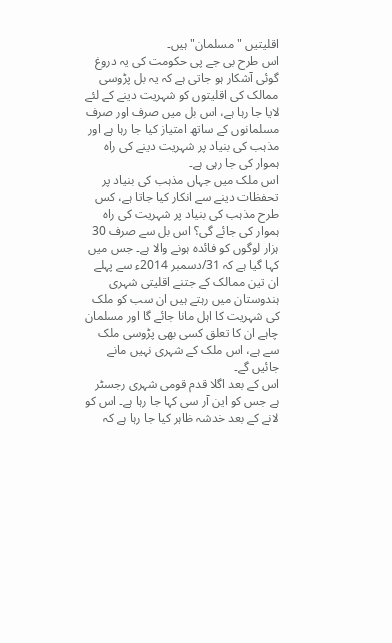اقلیتیں "مسلمان" ہیں۔
اس طرح بی جے پی حکومت کی یہ دروغ گوئی آشکار ہو جاتی ہے کہ یہ بل پڑوسی ممالک کی اقلیتوں کو شہریت دینے کے لئے لایا جا رہا ہے، اس بل میں صرف اور صرف مسلمانوں کے ساتھ امتیاز کیا جا رہا ہے اور مذہب کی بنیاد پر شہریت دینے کی راہ ہموار کی جا رہی ہے۔
اس ملک میں جہاں مذہب کی بنیاد پر تحفظات دینے سے انکار کیا جاتا ہے، کس طرح مذہب کی بنیاد پر شہریت کی راہ ہموار کی جائے گی؟ اس بل سے صرف 30 ہزار لوگوں کو فائدہ ہونے والا ہے۔ جس میں کہا گیا ہے کہ 31/دسمبر 2014ء سے پہلے ان تین ممالک کے جتنے اقلیتی شہری ہندوستان میں رہتے ہیں ان سب کو ملک کی شہریت کا اہل مانا جائے گا اور مسلمان چاہے ان کا تعلق کسی بھی پڑوسی ملک سے ہے، اس ملک کے شہری نہیں مانے جائیں گے۔
اس کے بعد اگلا قدم قومی شہری رجسٹر ہے جس کو این آر سی کہا جا رہا ہے۔ اس کو لانے کے بعد خدشہ ظاہر کیا جا رہا ہے کہ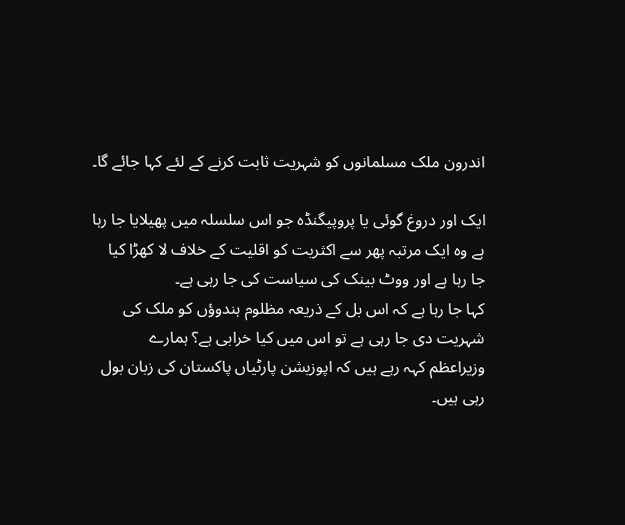اندرون ملک مسلمانوں کو شہریت ثابت کرنے کے لئے کہا جائے گا۔

ایک اور دروغ گوئی یا پروپیگنڈہ جو اس سلسلہ میں پھیلایا جا رہا ہے وہ ایک مرتبہ پھر سے اکثریت کو اقلیت کے خلاف لا کھڑا کیا جا رہا ہے اور ووٹ بینک کی سیاست کی جا رہی ہے۔
کہا جا رہا ہے کہ اس بل کے ذریعہ مظلوم ہندوؤں کو ملک کی شہریت دی جا رہی ہے تو اس میں کیا خرابی ہے؟ ہمارے وزیراعظم کہہ رہے ہیں کہ اپوزیشن پارٹیاں پاکستان کی زبان بول رہی ہیں۔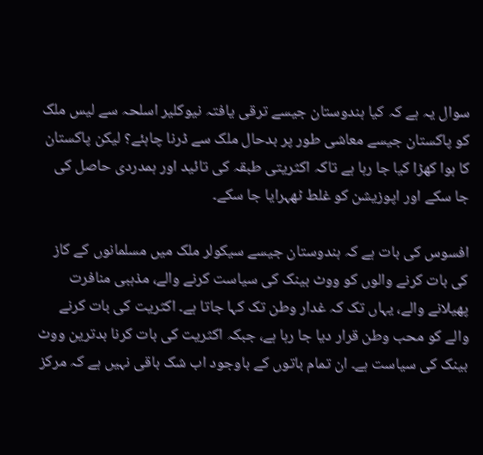سوال یہ ہے کہ کیا ہندوستان جیسے ترقی یافتہ نیوکلیر اسلحہ سے لیس ملک کو پاکستان جیسے معاشی طور پر بدحال ملک سے ڈرنا چاہئے؟ لیکن پاکستان کا ہوا کھڑا کیا جا رہا ہے تاکہ اکثریتی طبقہ کی تائید اور ہمدردی حاصل کی جا سکے اور اپوزیشن کو غلط ٹھہرایا جا سکے۔

افسوس کی بات ہے کہ ہندوستان جیسے سیکولر ملک میں مسلمانوں کے کاز کی بات کرنے والوں کو ووٹ بینک کی سیاست کرنے والے، مذہبی منافرت پھیلانے والے، یہاں تک کہ غدار وطن تک کہا جاتا ہے۔ اکثریت کی بات کرنے والے کو محب وطن قرار دیا جا رہا ہے، جبکہ اکثریت کی بات کرنا بدترین ووٹ بینک کی سیاست ہے۔ ان تمام باتوں کے باوجود اب شک باقی نہیں ہے کہ مرکز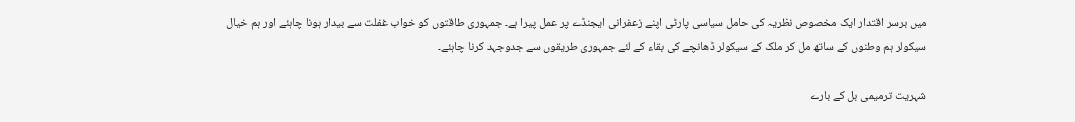میں برسر اقتدار ایک مخصوص نظریہ کی حامل سیاسی پارٹی اپنے زعفرانی ایجنڈے پر عمل پیرا ہے۔ جمہوری طاقتوں کو خواب غفلت سے بیدار ہونا چاہئے اور ہم خیال سیکولر ہم وطنوں کے ساتھ مل کر ملک کے سیکولر ڈھانچے کی بقاء کے لئے جمہوری طریقوں سے جدوجہد کرنا چاہئے۔

شہریت ترمیمی بل کے بارے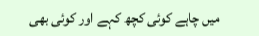میں چاہے کوئی کچھ کہے اور کوئی بھی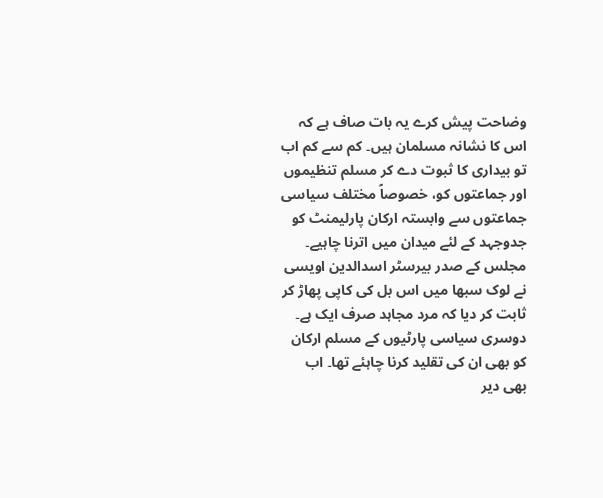وضاحت پیش کرے یہ بات صاف ہے کہ اس کا نشانہ مسلمان ہیں۔ کم سے کم اب تو بیداری کا ثبوت دے کر مسلم تنظیموں اور جماعتوں کو، خصوصاً مختلف سیاسی جماعتوں سے وابستہ ارکان پارلیمنٹ کو جدوجہد کے لئے میدان میں اترنا چاہیے۔
مجلس کے صدر بیرسٹر اسدالدین اویسی نے لوک سبھا میں اس بل کی کاپی پھاڑ کر ثابت کر دیا کہ مرد مجاہد صرف ایک ہے۔ دوسری سیاسی پارٹیوں کے مسلم ارکان کو بھی ان کی تقلید کرنا چاہئے تھا۔ اب بھی دیر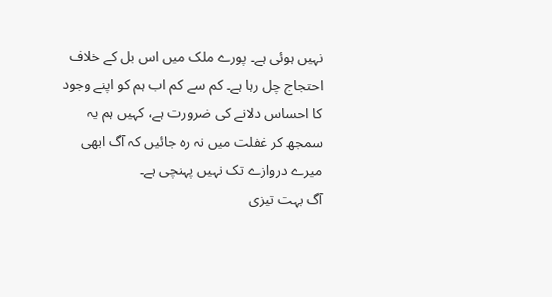نہیں ہوئی ہے۔ پورے ملک میں اس بل کے خلاف احتجاج چل رہا ہے۔ کم سے کم اب ہم کو اپنے وجود کا احساس دلانے کی ضرورت ہے، کہیں ہم یہ سمجھ کر غفلت میں نہ رہ جائیں کہ آگ ابھی میرے دروازے تک نہیں پہنچی ہے۔
آگ بہت تیزی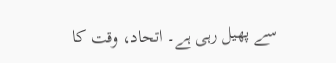سے پھیل رہی ہے۔ اتحاد، وقت کا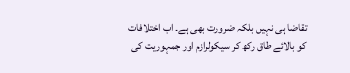تقاضا ہی نہیں بلکہ ضرورت بھی ہے۔ اب اختلافات کو بالائے طاق رکھ کر سیکولرازم اور جمہوریت کی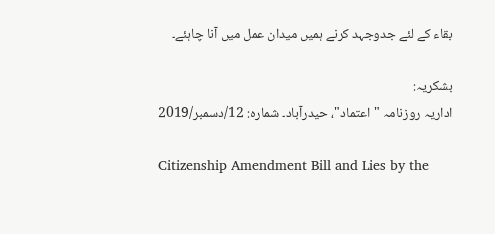بقاء کے لئے جدوجہد کرنے ہمیں میدان عمل میں آنا چاہئے۔

بشکریہ:
اداریہ روزنامہ "اعتماد"، حیدرآباد۔ شمارہ: 12/دسمبر/2019

Citizenship Amendment Bill and Lies by the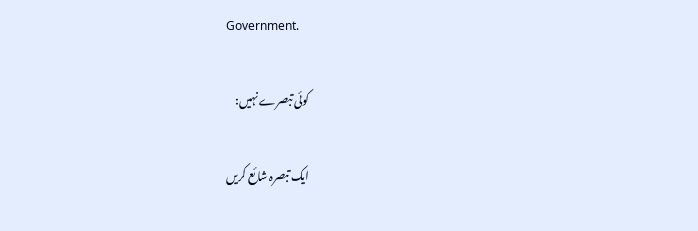Government.

کوئی تبصرے نہیں:

ایک تبصرہ شائع کریں